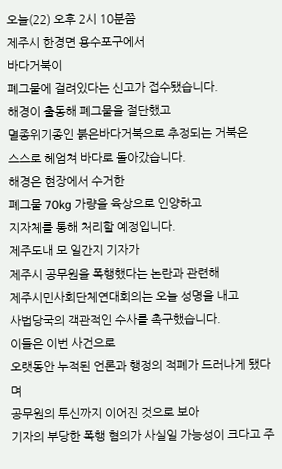오늘(22) 오후 2시 10분쯤
제주시 한경면 용수포구에서
바다거북이
폐그물에 걸려있다는 신고가 접수됐습니다.
해경이 출동해 폐그물을 절단했고
멸종위기종인 붉은바다거북으로 추정되는 거북은
스스로 헤엄쳐 바다로 돌아갔습니다.
해경은 현장에서 수거한
폐그물 70kg 가량을 육상으로 인양하고
지자체를 통해 처리할 예정입니다.
제주도내 모 일간지 기자가
제주시 공무원을 폭행했다는 논란과 관련해
제주시민사회단체연대회의는 오늘 성명을 내고
사법당국의 객관적인 수사를 촉구했습니다.
이들은 이번 사건으로
오랫동안 누적된 언론과 행정의 적폐가 드러나게 됐다며
공무원의 투신까지 이어진 것으로 보아
기자의 부당한 폭행 혐의가 사실일 가능성이 크다고 주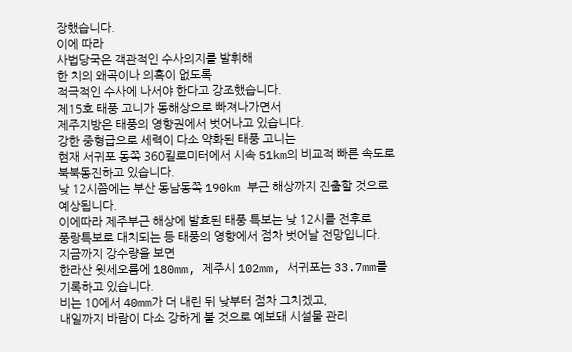장했습니다.
이에 따라
사법당국은 객관적인 수사의지를 발휘해
한 치의 왜곡이나 의혹이 없도록
적극적인 수사에 나서야 한다고 강조했습니다.
제15호 태풍 고니가 동해상으로 빠져나가면서
제주지방은 태풍의 영향권에서 벗어나고 있습니다.
강한 중형급으로 세력이 다소 약화된 태풍 고니는
현재 서귀포 동쪽 360킬로미터에서 시속 51km의 비교적 빠른 속도로
북북동진하고 있습니다.
낮 12시쯤에는 부산 동남동쪽 190km 부근 해상까지 진출할 것으로 예상됩니다.
이에따라 제주부근 해상에 발효된 태풍 특보는 낮 12시를 전후로
풍랑특보로 대치되는 등 태풍의 영향에서 점차 벗어날 전망입니다.
지금까지 강수량을 보면
한라산 윗세오름에 180mm, 제주시 102mm, 서귀포는 33.7mm를
기록하고 있습니다.
비는 10에서 40mm가 더 내린 뒤 낮부터 점차 그치겠고,
내일까지 바람이 다소 강하게 불 것으로 예보돼 시설물 관리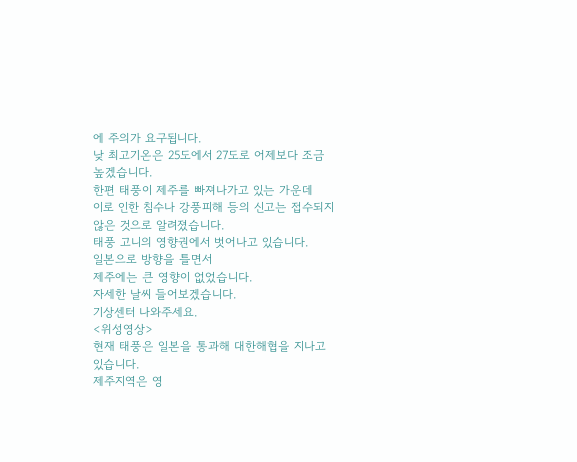에 주의가 요구됩니다.
낮 최고기온은 25도에서 27도로 어제보다 조금 높겠습니다.
한편 태풍이 제주를 빠져나가고 있는 가운데
이로 인한 침수나 강풍피해 등의 신고는 접수되지 않은 것으로 알려졌습니다.
태풍 고니의 영향권에서 벗어나고 있습니다.
일본으로 방향을 틀면서
제주에는 큰 영향이 없었습니다.
자세한 날씨 들어보겠습니다.
기상센터 나와주세요.
<위성영상>
현재 태풍은 일본을 통과해 대한해협을 지나고 있습니다.
제주지역은 영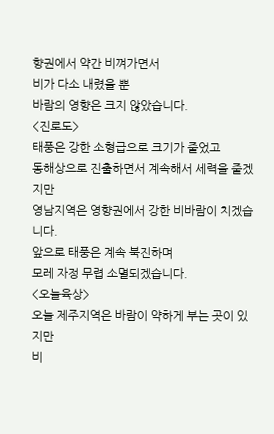향권에서 약간 비껴가면서
비가 다소 내렸을 뿐
바람의 영향은 크지 않았습니다.
<진로도>
태풍은 강한 소형급으로 크기가 줄었고
동해상으로 진출하면서 계속해서 세력을 줄겠지만
영남지역은 영향권에서 강한 비바람이 치겠습니다.
앞으로 태풍은 계속 북진하며
모레 자정 무렵 소멸되겠습니다.
<오늘육상>
오늘 제주지역은 바람이 약하게 부는 곳이 있지만
비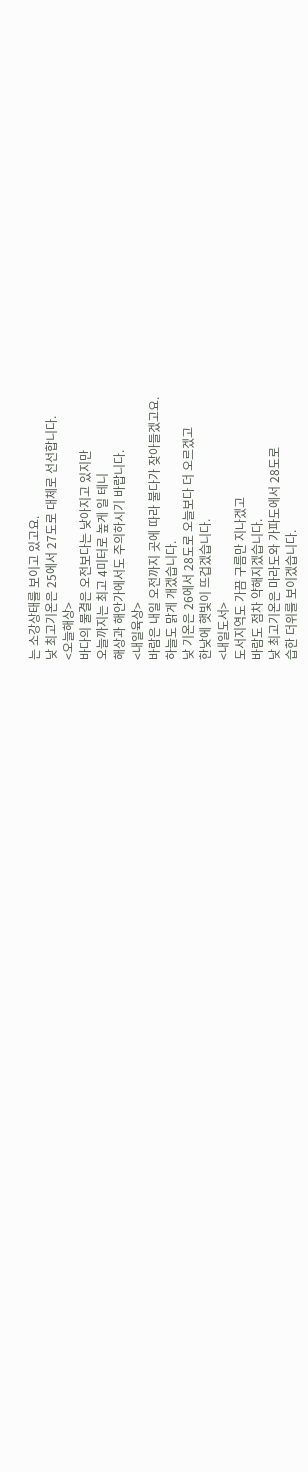는 소강상태를 보이고 있고요.
낮 최고기온은 25에서 27도로 대체로 선선합니다.
<오늘해상>
바다의 물결은 오전보다는 낮아지고 있지만
오늘까지는 최고 4미터로 높게 일 테니
해상과 해안가에서도 주의하시기 바랍니다.
<내일육상>
바람은 내일 오전까지 곳에 따라 불다가 잦아들겠고요.
하늘도 맑게 개겠습니다.
낮 기온은 26에서 28도로 오늘보다 더 오르겠고
한낮에 햇빛이 뜨겁겠습니다.
<내일도서>
도서지역도 가끔 구름만 지나겠고
바람도 점차 약해지겠습니다.
낮 최고기온은 마라도와 가파도에서 28도로
습한 더위를 보이겠습니다.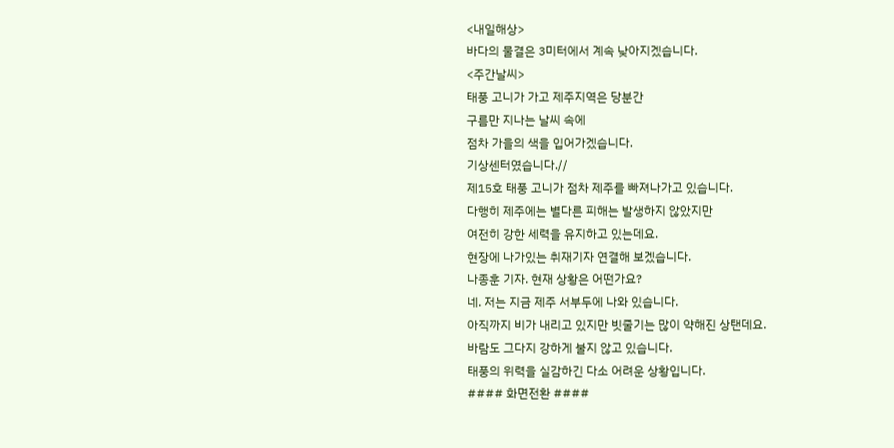<내일해상>
바다의 물결은 3미터에서 계속 낮아지겠습니다.
<주간날씨>
태풍 고니가 가고 제주지역은 당분간
구름만 지나는 날씨 속에
점차 가을의 색을 입어가겠습니다.
기상센터였습니다.//
제15호 태풍 고니가 점차 제주를 빠져나가고 있습니다.
다행히 제주에는 별다른 피해는 발생하지 않았지만
여전히 강한 세력을 유지하고 있는데요.
현장에 나가있는 취재기자 연결해 보겠습니다.
나종훈 기자. 현재 상황은 어떤가요?
네. 저는 지금 제주 서부두에 나와 있습니다.
아직까지 비가 내리고 있지만 빗줄기는 많이 약해진 상탠데요.
바람도 그다지 강하게 불지 않고 있습니다.
태풍의 위력을 실감하긴 다소 어려운 상황입니다.
#### 화면전환 ####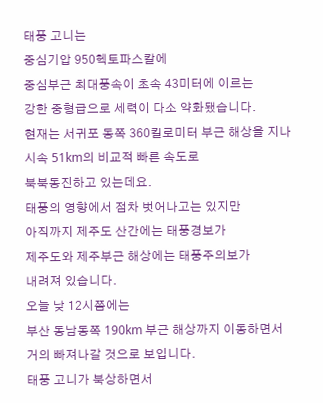태풍 고니는
중심기압 950헥토파스칼에
중심부근 최대풍속이 초속 43미터에 이르는
강한 중형급으로 세력이 다소 약화됐습니다.
현재는 서귀포 동쪽 360킬로미터 부근 해상을 지나
시속 51km의 비교적 빠른 속도로
북북동진하고 있는데요.
태풍의 영향에서 점차 벗어나고는 있지만
아직까지 제주도 산간에는 태풍경보가
제주도와 제주부근 해상에는 태풍주의보가
내려져 있습니다.
오늘 낮 12시쯤에는
부산 동남동쪽 190km 부근 해상까지 이동하면서
거의 빠져나갈 것으로 보입니다.
태풍 고니가 북상하면서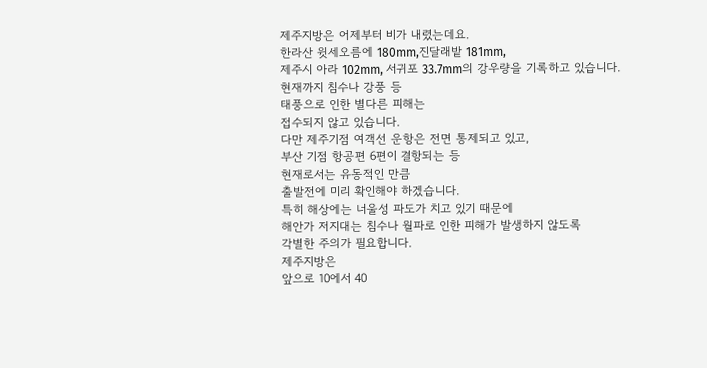제주지방은 어제부터 비가 내렸는데요.
한라산 윗세오름에 180mm,진달래밭 181mm,
제주시 아라 102mm, 서귀포 33.7mm의 강우량을 기록하고 있습니다.
현재까지 침수나 강풍 등
태풍으로 인한 별다른 피해는
접수되지 않고 있습니다.
다만 제주기점 여객선 운항은 전면 통제되고 있고,
부산 기점 항공편 6편이 결항되는 등
현재로서는 유동적인 만큼
출발전에 미리 확인해야 하겠습니다.
특히 해상에는 너울성 파도가 치고 있기 때문에
해안가 저지대는 침수나 월파로 인한 피해가 발생하지 않도록
각별한 주의가 필요합니다.
제주지방은
앞으로 10에서 40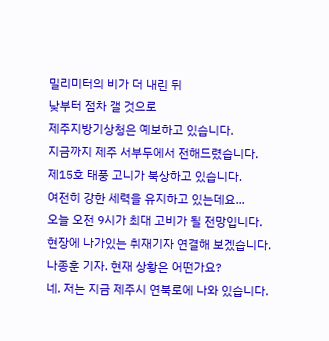밀리미터의 비가 더 내린 뒤
낮부터 점차 갤 것으로
제주지방기상청은 예보하고 있습니다.
지금까지 제주 서부두에서 전해드렸습니다.
제15호 태풍 고니가 북상하고 있습니다.
여전히 강한 세력을 유지하고 있는데요...
오늘 오전 9시가 최대 고비가 될 전망입니다.
현장에 나가있는 취재기자 연결해 보겠습니다.
나종훈 기자. 현재 상황은 어떤가요?
네. 저는 지금 제주시 연북로에 나와 있습니다.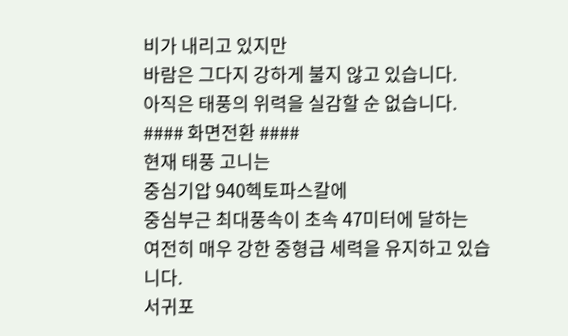비가 내리고 있지만
바람은 그다지 강하게 불지 않고 있습니다.
아직은 태풍의 위력을 실감할 순 없습니다.
#### 화면전환 ####
현재 태풍 고니는
중심기압 940헥토파스칼에
중심부근 최대풍속이 초속 47미터에 달하는
여전히 매우 강한 중형급 세력을 유지하고 있습니다.
서귀포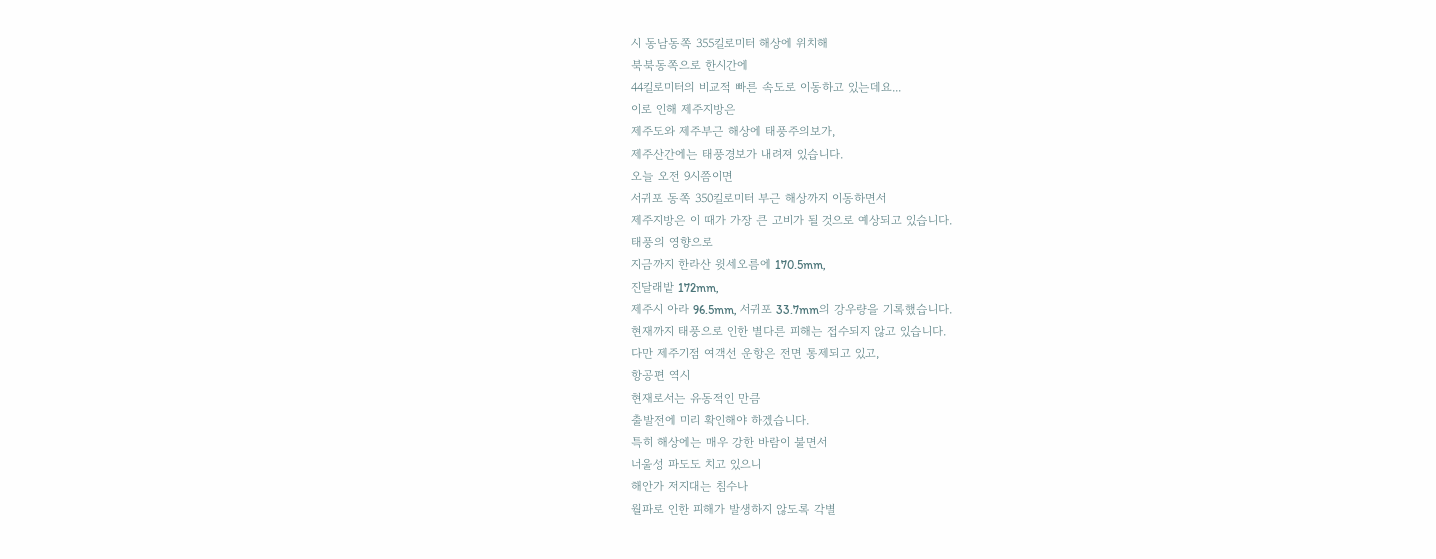시 동남동쪽 355킬로미터 해상에 위치해
북북동쪽으로 한시간에
44킬로미터의 비교적 빠른 속도로 이동하고 있는데요...
이로 인해 제주지방은
제주도와 제주부근 해상에 태풍주의보가,
제주산간에는 태풍경보가 내려져 있습니다.
오늘 오전 9시쯤이면
서귀포 동쪽 350킬로미터 부근 해상까지 이동하면서
제주지방은 이 때가 가장 큰 고비가 될 것으로 예상되고 있습니다.
태풍의 영향으로
지금까지 한라산 윗세오름에 170.5mm,
진달래밭 172mm,
제주시 아라 96.5mm, 서귀포 33.7mm의 강우량을 기록했습니다.
현재까지 태풍으로 인한 별다른 피해는 접수되지 않고 있습니다.
다만 제주기점 여객선 운항은 전면 통제되고 있고,
항공편 역시
현재로서는 유동적인 만큼
출발전에 미리 확인해야 하겠습니다.
특히 해상에는 매우 강한 바람이 불면서
너울성 파도도 치고 있으니
해안가 저지대는 침수나
월파로 인한 피해가 발생하지 않도록 각별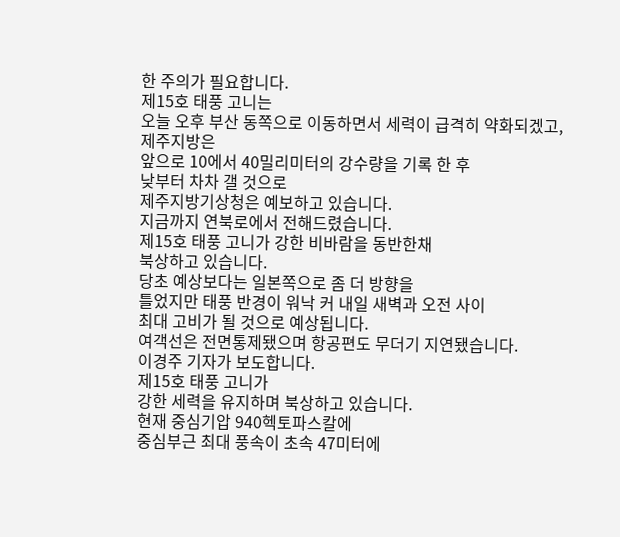한 주의가 필요합니다.
제15호 태풍 고니는
오늘 오후 부산 동쪽으로 이동하면서 세력이 급격히 약화되겠고,
제주지방은
앞으로 10에서 40밀리미터의 강수량을 기록 한 후
낮부터 차차 갤 것으로
제주지방기상청은 예보하고 있습니다.
지금까지 연북로에서 전해드렸습니다.
제15호 태풍 고니가 강한 비바람을 동반한채
북상하고 있습니다.
당초 예상보다는 일본쪽으로 좀 더 방향을
틀었지만 태풍 반경이 워낙 커 내일 새벽과 오전 사이
최대 고비가 될 것으로 예상됩니다.
여객선은 전면통제됐으며 항공편도 무더기 지연됐습니다.
이경주 기자가 보도합니다.
제15호 태풍 고니가
강한 세력을 유지하며 북상하고 있습니다.
현재 중심기압 940헥토파스칼에
중심부근 최대 풍속이 초속 47미터에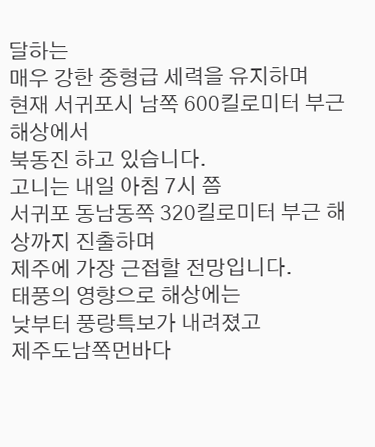달하는
매우 강한 중형급 세력을 유지하며
현재 서귀포시 남쪽 600킬로미터 부근 해상에서
북동진 하고 있습니다.
고니는 내일 아침 7시 쯤
서귀포 동남동쪽 320킬로미터 부근 해상까지 진출하며
제주에 가장 근접할 전망입니다.
태풍의 영향으로 해상에는
낮부터 풍랑특보가 내려졌고
제주도남쪽먼바다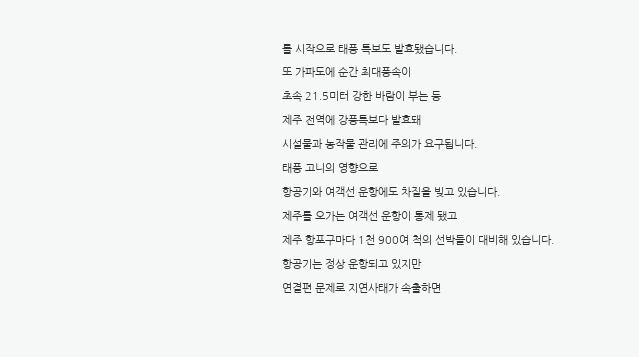를 시작으로 태풍 특보도 발효됐습니다.
또 가파도에 순간 최대풍속이
초속 21.5미터 강한 바람이 부는 등
제주 전역에 강풍특보다 발효돼
시설물과 농작물 관리에 주의가 요구됩니다.
태풍 고니의 영향으로
항공기와 여객선 운항에도 차질을 빚고 있습니다.
제주를 오가는 여객선 운항이 통제 됐고
제주 항포구마다 1천 900여 척의 선박들이 대비해 있습니다.
항공기는 정상 운항되고 있지만
연결편 문제로 지연사태가 속출하면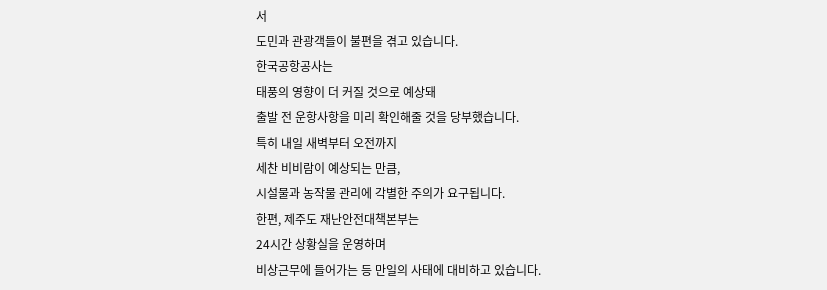서
도민과 관광객들이 불편을 겪고 있습니다.
한국공항공사는
태풍의 영향이 더 커질 것으로 예상돼
출발 전 운항사항을 미리 확인해줄 것을 당부했습니다.
특히 내일 새벽부터 오전까지
세찬 비비람이 예상되는 만큼,
시설물과 농작물 관리에 각별한 주의가 요구됩니다.
한편, 제주도 재난안전대책본부는
24시간 상황실을 운영하며
비상근무에 들어가는 등 만일의 사태에 대비하고 있습니다.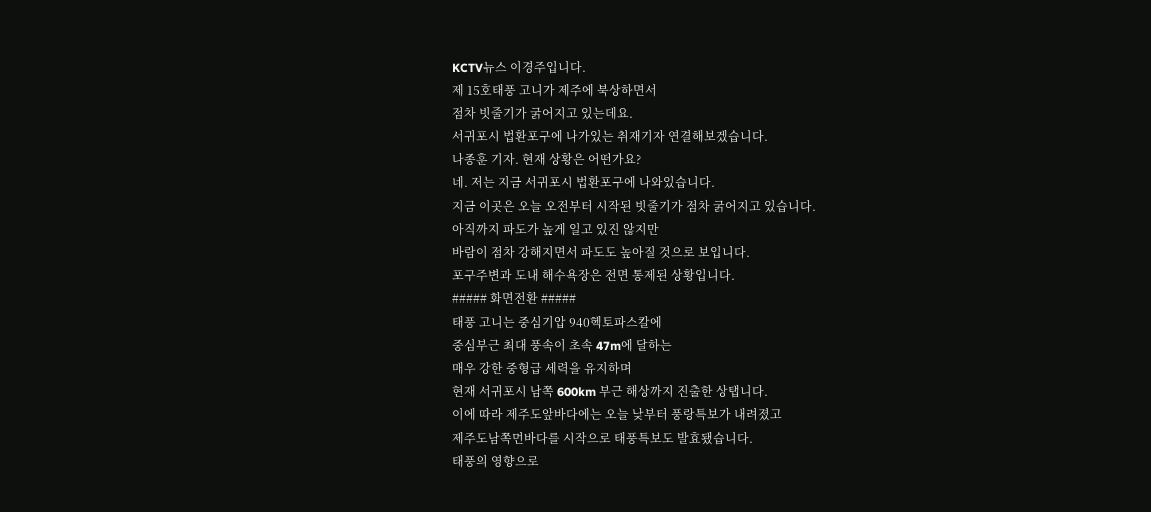KCTV뉴스 이경주입니다.
제 15호태풍 고니가 제주에 북상하면서
점차 빗줄기가 굵어지고 있는데요.
서귀포시 법환포구에 나가있는 취재기자 연결해보겠습니다.
나종훈 기자. 현재 상황은 어떤가요?
네. 저는 지금 서귀포시 법환포구에 나와있습니다.
지금 이곳은 오늘 오전부터 시작된 빗줄기가 점차 굵어지고 있습니다.
아직까지 파도가 높게 일고 있진 않지만
바람이 점차 강해지면서 파도도 높아질 것으로 보입니다.
포구주변과 도내 해수욕장은 전면 통제된 상황입니다.
##### 화면전환 #####
태풍 고니는 중심기압 940헥토파스칼에
중심부근 최대 풍속이 초속 47m에 달하는
매우 강한 중형급 세력을 유지하며
현재 서귀포시 남쪽 600km 부근 해상까지 진출한 상탭니다.
이에 따라 제주도앞바다에는 오늘 낮부터 풍랑특보가 내려졌고
제주도남쪽먼바다를 시작으로 태풍특보도 발효됐습니다.
태풍의 영향으로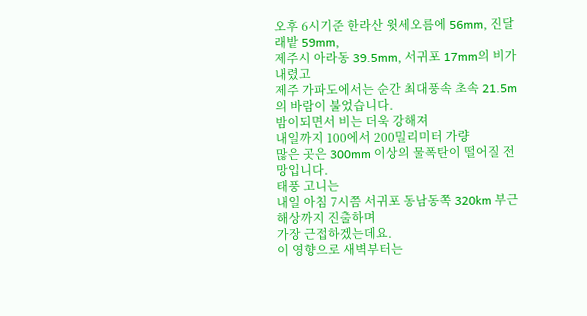오후 6시기준 한라산 윗세오름에 56mm, 진달래밭 59mm,
제주시 아라동 39.5mm, 서귀포 17mm의 비가 내렸고
제주 가파도에서는 순간 최대풍속 초속 21.5m의 바람이 불었습니다.
밤이되면서 비는 더욱 강해져
내일까지 100에서 200밀리미터 가량
많은 곳은 300mm 이상의 물폭탄이 떨어질 전망입니다.
태풍 고니는
내일 아침 7시쯤 서귀포 동남동쪽 320km 부근 해상까지 진출하며
가장 근접하겠는데요.
이 영향으로 새벽부터는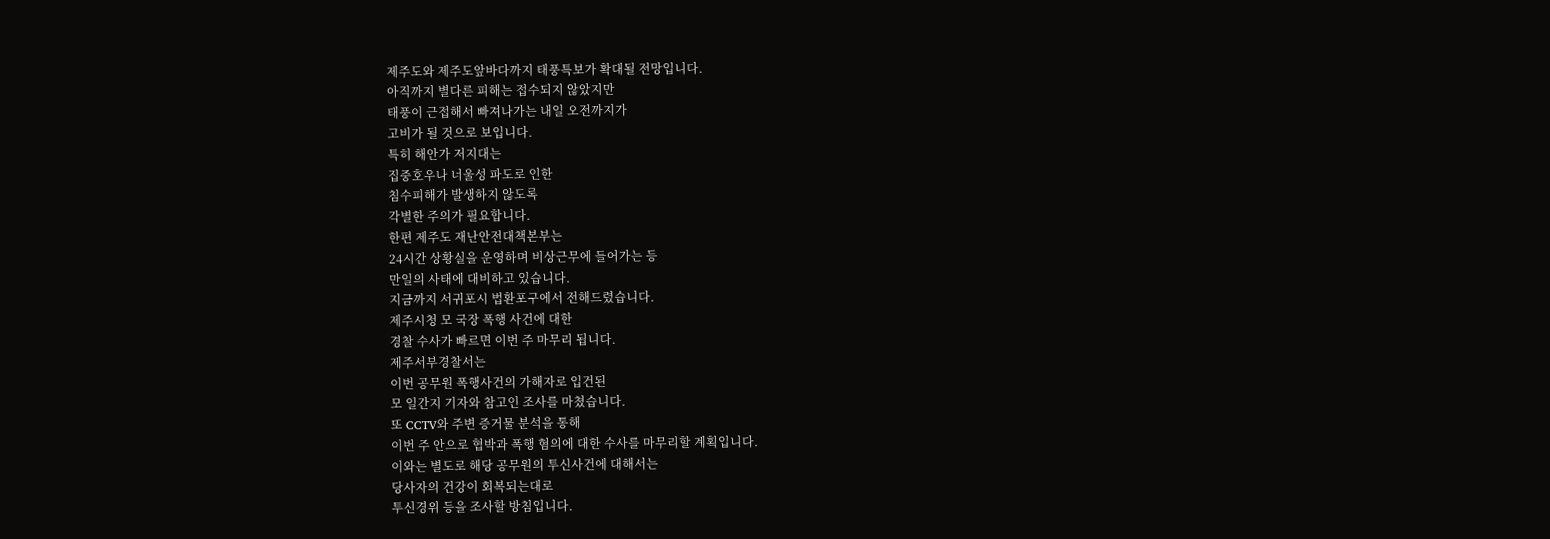제주도와 제주도앞바다까지 태풍특보가 확대될 전망입니다.
아직까지 별다른 피해는 접수되지 않았지만
태풍이 근접해서 빠져나가는 내일 오전까지가
고비가 될 것으로 보입니다.
특히 해안가 저지대는
집중호우나 너울성 파도로 인한
침수피해가 발생하지 않도록
각별한 주의가 필요합니다.
한편 제주도 재난안전대책본부는
24시간 상황실을 운영하며 비상근무에 들어가는 등
만일의 사태에 대비하고 있습니다.
지금까지 서귀포시 법환포구에서 전해드렸습니다.
제주시청 모 국장 폭행 사건에 대한
경찰 수사가 빠르면 이번 주 마무리 됩니다.
제주서부경찰서는
이번 공무원 폭행사건의 가해자로 입건된
모 일간지 기자와 참고인 조사를 마쳤습니다.
또 CCTV와 주변 증거물 분석을 통해
이번 주 안으로 협박과 폭행 혐의에 대한 수사를 마무리할 계획입니다.
이와는 별도로 해당 공무원의 투신사건에 대해서는
당사자의 건강이 회복되는대로
투신경위 등을 조사할 방침입니다.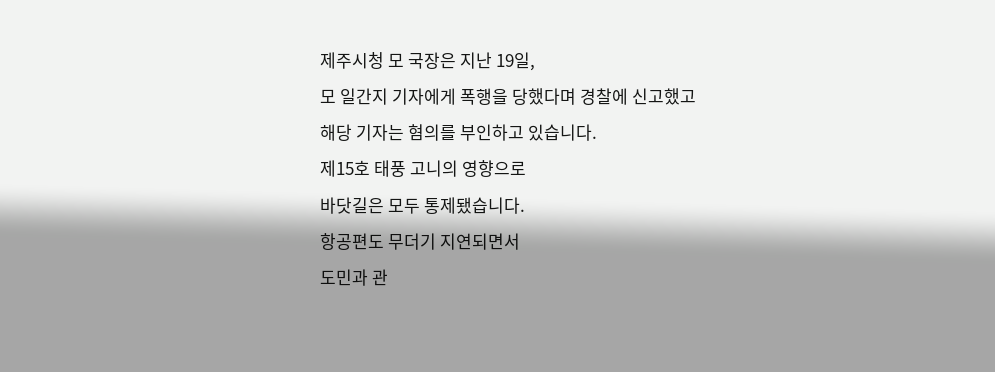제주시청 모 국장은 지난 19일,
모 일간지 기자에게 폭행을 당했다며 경찰에 신고했고
해당 기자는 혐의를 부인하고 있습니다.
제15호 태풍 고니의 영향으로
바닷길은 모두 통제됐습니다.
항공편도 무더기 지연되면서
도민과 관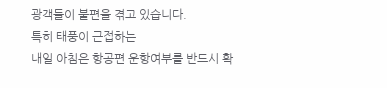광객들이 불편을 겪고 있습니다.
특히 태풍이 근접하는
내일 아침은 항공편 운항여부를 반드시 확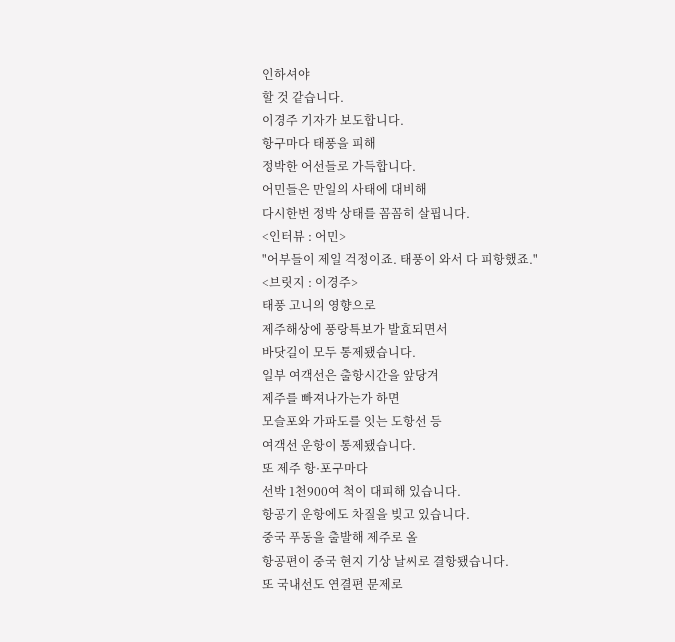인하셔야
할 것 같습니다.
이경주 기자가 보도합니다.
항구마다 태풍을 피해
정박한 어선들로 가득합니다.
어민들은 만일의 사태에 대비해
다시한번 정박 상태를 꼼꼼히 살핍니다.
<인터뷰 : 어민>
"어부들이 제일 걱정이죠. 태풍이 와서 다 피항했죠."
<브릿지 : 이경주>
태풍 고니의 영향으로
제주해상에 풍랑특보가 발효되면서
바닷길이 모두 통제됐습니다.
일부 여객선은 출항시간을 앞당겨
제주를 빠져나가는가 하면
모슬포와 가파도를 잇는 도항선 등
여객선 운항이 통제됐습니다.
또 제주 항·포구마다
선박 1천900여 척이 대피해 있습니다.
항공기 운항에도 차질을 빚고 있습니다.
중국 푸동을 출발해 제주로 올
항공편이 중국 현지 기상 날씨로 결항됐습니다.
또 국내선도 연결편 문제로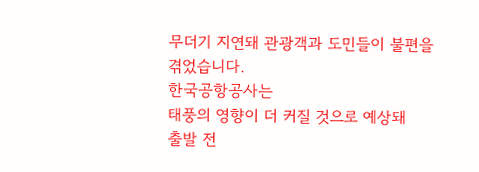무더기 지연돼 관광객과 도민들이 불편을
겪었습니다.
한국공항공사는
태풍의 영향이 더 커질 것으로 예상돼
출발 전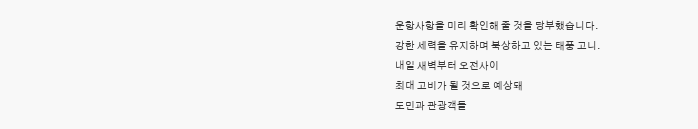운항사항을 미리 확인해 줄 것을 당부했습니다.
강한 세력을 유지하며 북상하고 있는 태풍 고니.
내일 새벽부터 오전사이
최대 고비가 될 것으로 예상돼
도민과 관광객들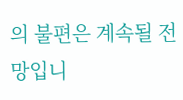의 불편은 계속될 전망입니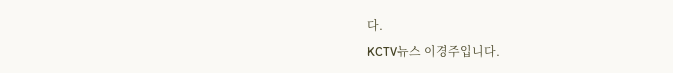다.
KCTV뉴스 이경주입니다.